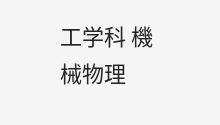工学科 機械物理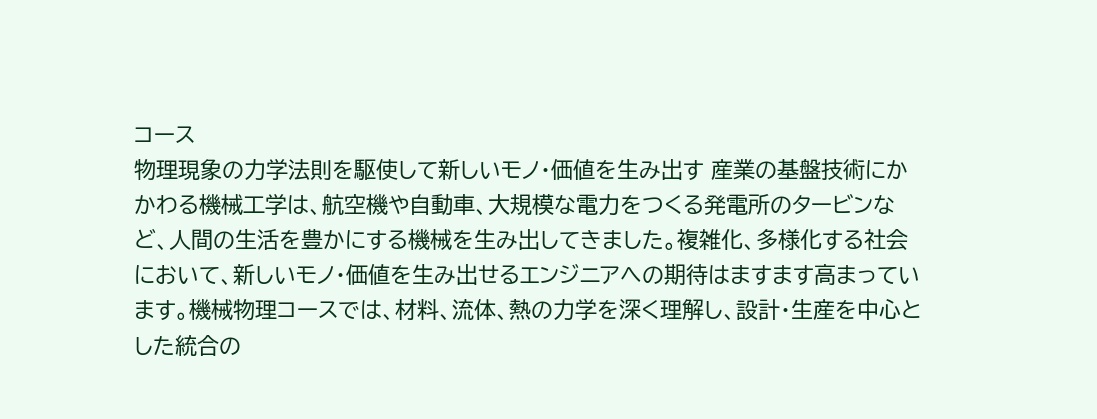コース
物理現象の力学法則を駆使して新しいモノ・価値を生み出す 産業の基盤技術にかかわる機械工学は、航空機や自動車、大規模な電力をつくる発電所のタービンなど、人間の生活を豊かにする機械を生み出してきました。複雑化、多様化する社会において、新しいモノ・価値を生み出せるエンジニアへの期待はますます高まっています。機械物理コースでは、材料、流体、熱の力学を深く理解し、設計・生産を中心とした統合の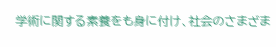学術に関する素養をも身に付け、社会のさまざま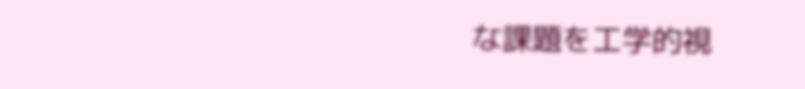な課題を工学的視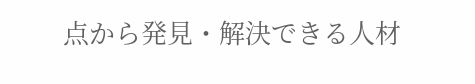点から発見・解決できる人材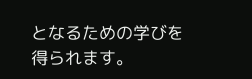となるための学びを得られます。